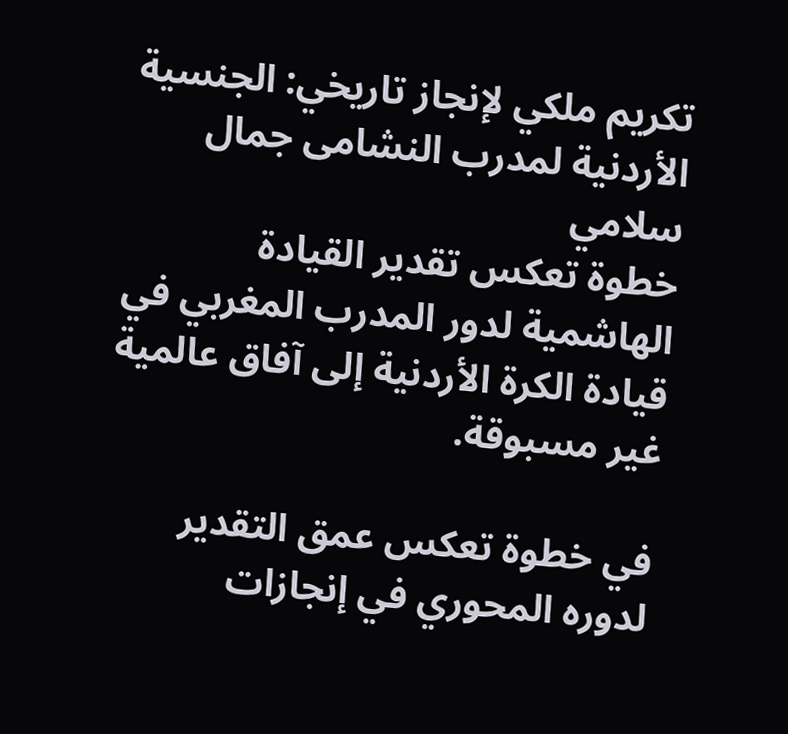تكريم ملكي لإنجاز تاريخي: الجنسية الأردنية لمدرب النشامى جمال سلامي
خطوة تعكس تقدير القيادة الهاشمية لدور المدرب المغربي في قيادة الكرة الأردنية إلى آفاق عالمية غير مسبوقة.

في خطوة تعكس عمق التقدير لدوره المحوري في إنجازات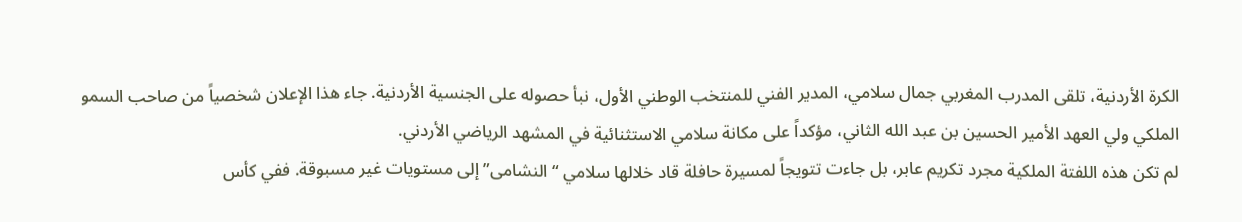الكرة الأردنية، تلقى المدرب المغربي جمال سلامي، المدير الفني للمنتخب الوطني الأول، نبأ حصوله على الجنسية الأردنية. جاء هذا الإعلان شخصياً من صاحب السمو الملكي ولي العهد الأمير الحسين بن عبد الله الثاني، مؤكداً على مكانة سلامي الاستثنائية في المشهد الرياضي الأردني.
لم تكن هذه اللفتة الملكية مجرد تكريم عابر، بل جاءت تتويجاً لمسيرة حافلة قاد خلالها سلامي “النشامى” إلى مستويات غير مسبوقة. ففي كأس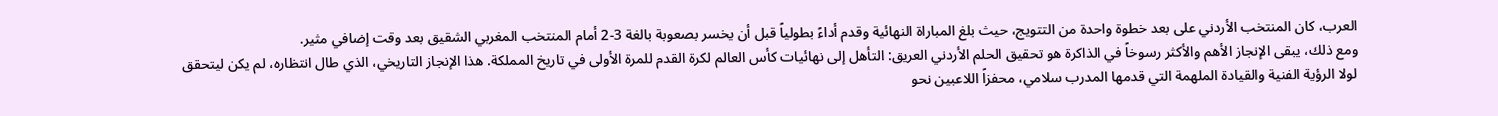العرب، كان المنتخب الأردني على بعد خطوة واحدة من التتويج، حيث بلغ المباراة النهائية وقدم أداءً بطولياً قبل أن يخسر بصعوبة بالغة 3-2 أمام المنتخب المغربي الشقيق بعد وقت إضافي مثير.
ومع ذلك، يبقى الإنجاز الأهم والأكثر رسوخاً في الذاكرة هو تحقيق الحلم الأردني العريق: التأهل إلى نهائيات كأس العالم لكرة القدم للمرة الأولى في تاريخ المملكة. هذا الإنجاز التاريخي، الذي طال انتظاره، لم يكن ليتحقق لولا الرؤية الفنية والقيادة الملهمة التي قدمها المدرب سلامي، محفزاً اللاعبين نحو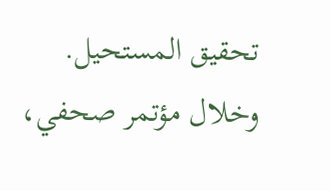تحقيق المستحيل.
وخلال مؤتمر صحفي،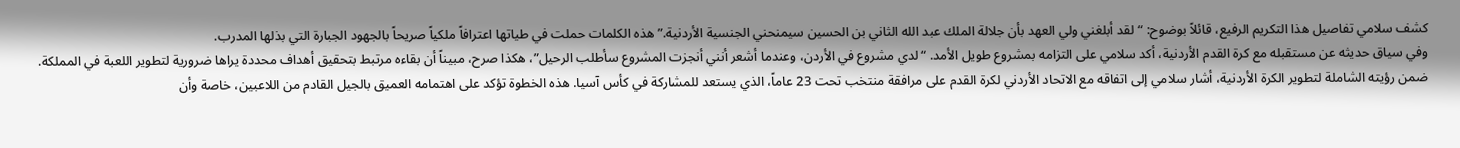كشف سلامي تفاصيل هذا التكريم الرفيع، قائلاً بوضوح: “لقد أبلغني ولي العهد بأن جلالة الملك عبد الله الثاني بن الحسين سيمنحني الجنسية الأردنية.” هذه الكلمات حملت في طياتها اعترافاً ملكياً صريحاً بالجهود الجبارة التي بذلها المدرب.
وفي سياق حديثه عن مستقبله مع كرة القدم الأردنية، أكد سلامي على التزامه بمشروع طويل الأمد. “لدي مشروع في الأردن، وعندما أشعر أنني أنجزت المشروع سأطلب الرحيل”، هكذا صرح، مبيناً أن بقاءه مرتبط بتحقيق أهداف محددة يراها ضرورية لتطوير اللعبة في المملكة.
ضمن رؤيته الشاملة لتطوير الكرة الأردنية، أشار سلامي إلى اتفاقه مع الاتحاد الأردني لكرة القدم على مرافقة منتخب تحت 23 عاماً، الذي يستعد للمشاركة في كأس آسيا. هذه الخطوة تؤكد على اهتمامه العميق بالجيل القادم من اللاعبين، خاصة وأن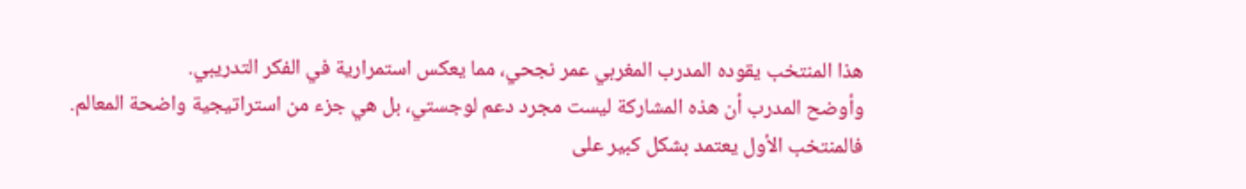هذا المنتخب يقوده المدرب المغربي عمر نجحي، مما يعكس استمرارية في الفكر التدريبي.
وأوضح المدرب أن هذه المشاركة ليست مجرد دعم لوجستي، بل هي جزء من استراتيجية واضحة المعالم. فالمنتخب الأول يعتمد بشكل كبير على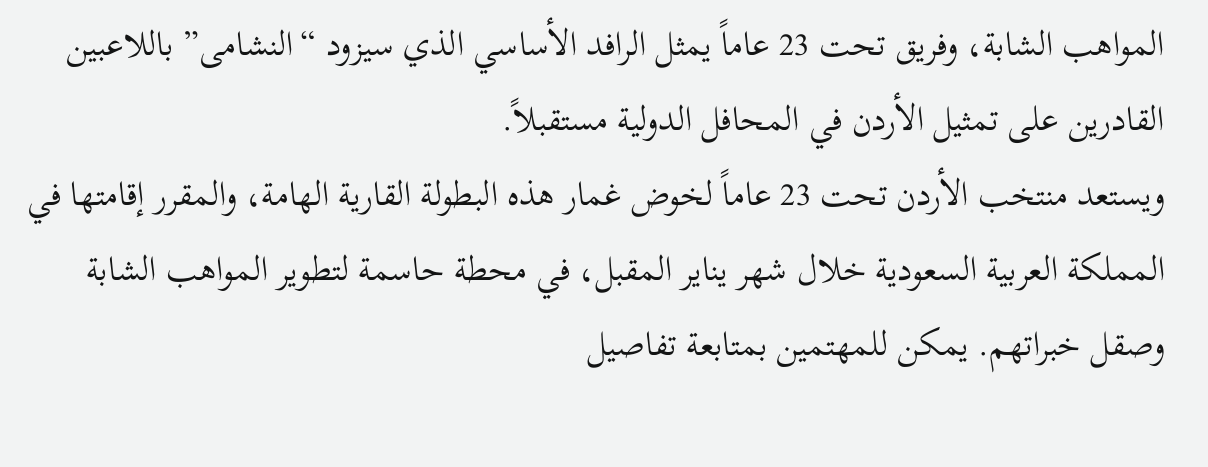المواهب الشابة، وفريق تحت 23 عاماً يمثل الرافد الأساسي الذي سيزود “النشامى” باللاعبين القادرين على تمثيل الأردن في المحافل الدولية مستقبلاً.
ويستعد منتخب الأردن تحت 23 عاماً لخوض غمار هذه البطولة القارية الهامة، والمقرر إقامتها في المملكة العربية السعودية خلال شهر يناير المقبل، في محطة حاسمة لتطوير المواهب الشابة وصقل خبراتهم. يمكن للمهتمين بمتابعة تفاصيل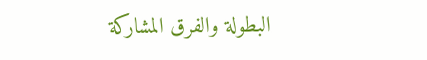البطولة والفرق المشاركة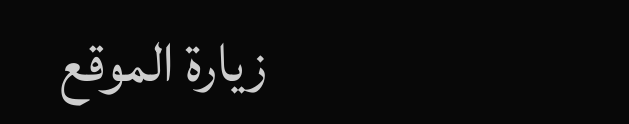زيارة الموقع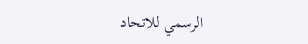الرسمي للاتحاد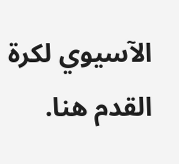الآسيوي لكرة القدم هنا.